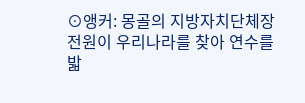⊙앵커: 몽골의 지방자치단체장 전원이 우리나라를 찾아 연수를 밟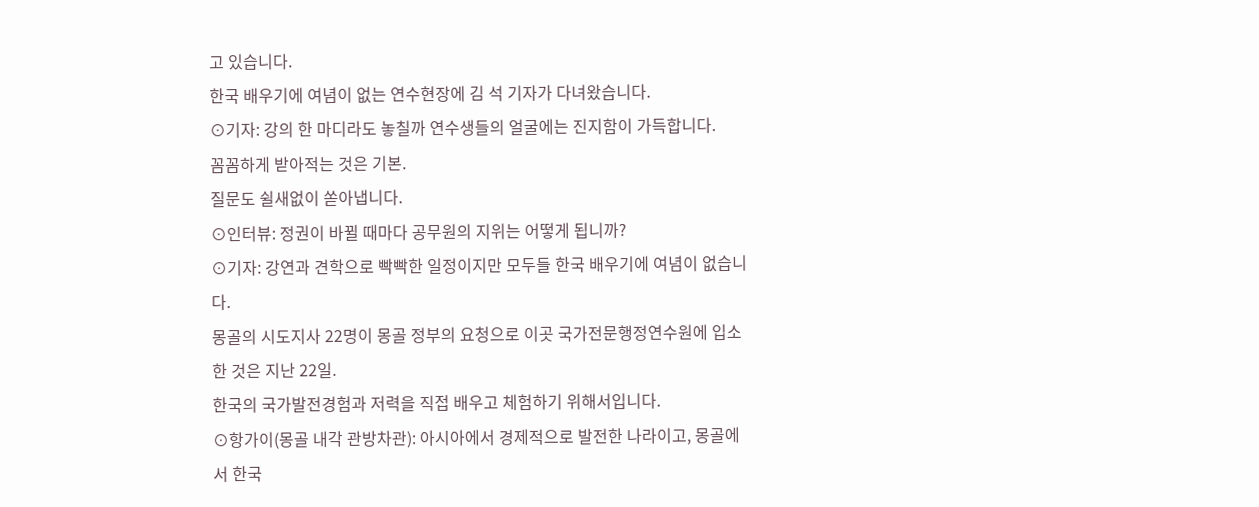고 있습니다.
한국 배우기에 여념이 없는 연수현장에 김 석 기자가 다녀왔습니다.
⊙기자: 강의 한 마디라도 놓칠까 연수생들의 얼굴에는 진지함이 가득합니다.
꼼꼼하게 받아적는 것은 기본.
질문도 쉴새없이 쏟아냅니다.
⊙인터뷰: 정권이 바뀔 때마다 공무원의 지위는 어떻게 됩니까?
⊙기자: 강연과 견학으로 빡빡한 일정이지만 모두들 한국 배우기에 여념이 없습니다.
몽골의 시도지사 22명이 몽골 정부의 요청으로 이곳 국가전문행정연수원에 입소한 것은 지난 22일.
한국의 국가발전경험과 저력을 직접 배우고 체험하기 위해서입니다.
⊙항가이(몽골 내각 관방차관): 아시아에서 경제적으로 발전한 나라이고, 몽골에서 한국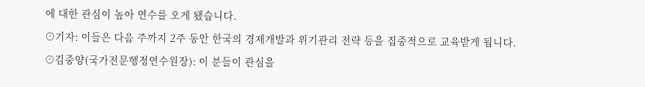에 대한 관심이 높아 연수를 오게 됐습니다.
⊙기자: 이들은 다음 주까지 2주 동안 한국의 경제개발과 위기관리 전략 등을 집중적으로 교육받게 됩니다.
⊙김중양(국가전문행정연수원장): 이 분들이 관심을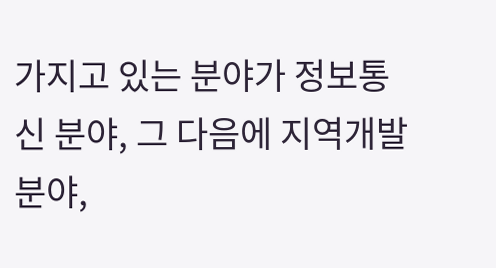가지고 있는 분야가 정보통신 분야, 그 다음에 지역개발 분야,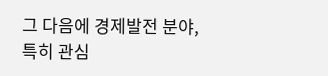그 다음에 경제발전 분야, 특히 관심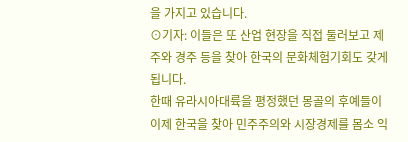을 가지고 있습니다.
⊙기자: 이들은 또 산업 현장을 직접 둘러보고 제주와 경주 등을 찾아 한국의 문화체험기회도 갖게 됩니다.
한때 유라시아대륙을 평정했던 몽골의 후예들이 이제 한국을 찾아 민주주의와 시장경제를 몸소 익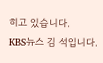히고 있습니다.
KBS뉴스 김 석입니다.